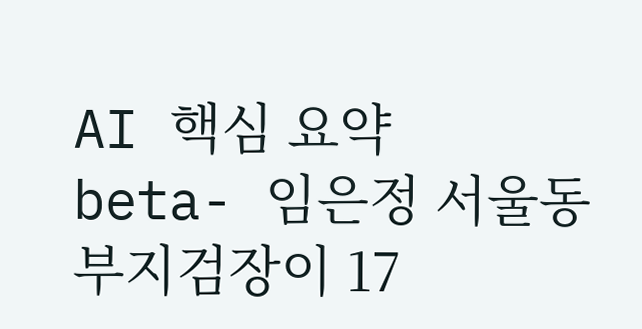AI 핵심 요약
beta- 임은정 서울동부지검장이 17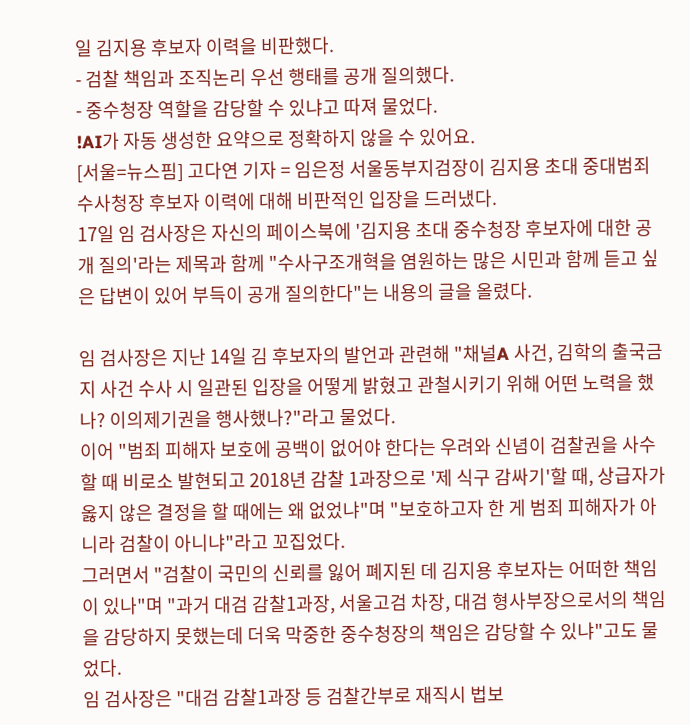일 김지용 후보자 이력을 비판했다.
- 검찰 책임과 조직논리 우선 행태를 공개 질의했다.
- 중수청장 역할을 감당할 수 있냐고 따져 물었다.
!AI가 자동 생성한 요약으로 정확하지 않을 수 있어요.
[서울=뉴스핌] 고다연 기자 = 임은정 서울동부지검장이 김지용 초대 중대범죄수사청장 후보자 이력에 대해 비판적인 입장을 드러냈다.
17일 임 검사장은 자신의 페이스북에 '김지용 초대 중수청장 후보자에 대한 공개 질의'라는 제목과 함께 "수사구조개혁을 염원하는 많은 시민과 함께 듣고 싶은 답변이 있어 부득이 공개 질의한다"는 내용의 글을 올렸다.

임 검사장은 지난 14일 김 후보자의 발언과 관련해 "채널A 사건, 김학의 출국금지 사건 수사 시 일관된 입장을 어떻게 밝혔고 관철시키기 위해 어떤 노력을 했나? 이의제기권을 행사했나?"라고 물었다.
이어 "범죄 피해자 보호에 공백이 없어야 한다는 우려와 신념이 검찰권을 사수할 때 비로소 발현되고 2018년 감찰 1과장으로 '제 식구 감싸기'할 때, 상급자가 옳지 않은 결정을 할 때에는 왜 없었냐"며 "보호하고자 한 게 범죄 피해자가 아니라 검찰이 아니냐"라고 꼬집었다.
그러면서 "검찰이 국민의 신뢰를 잃어 폐지된 데 김지용 후보자는 어떠한 책임이 있나"며 "과거 대검 감찰1과장, 서울고검 차장, 대검 형사부장으로서의 책임을 감당하지 못했는데 더욱 막중한 중수청장의 책임은 감당할 수 있냐"고도 물었다.
임 검사장은 "대검 감찰1과장 등 검찰간부로 재직시 법보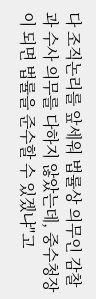다 조직논리를 앞세워 법률상 의무인 감찰과 수사 의무를 다하지 않았는데, 중수청장이 되면 법률을 준수할 수 있겠냐"고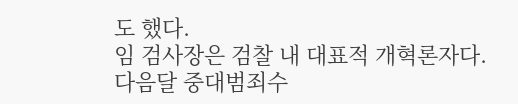도 했다.
임 검사장은 검찰 내 대표적 개혁론자다. 다음달 중대범죄수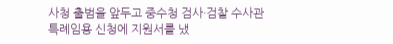사청 출범을 앞두고 중수청 검사·검찰 수사관 특례임용 신청에 지원서를 냈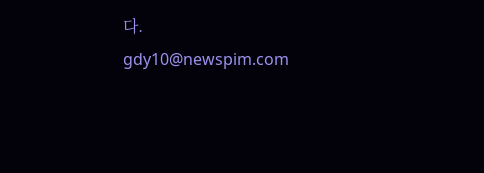다.
gdy10@newspim.com